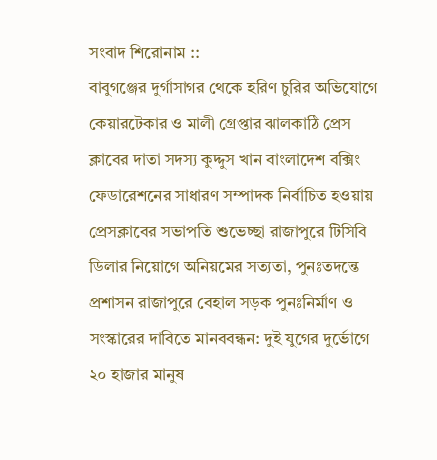সংবাদ শিরোনাম ::
বাবুগঞ্জের দুর্গাসাগর থেকে হরিণ চুরির অভিযোগে কেয়ারটেকার ও মালী গ্রেপ্তার ঝালকাঠি প্রেস ক্লাবের দাতা সদস্য কুদ্দুস খান বাংলাদেশ বক্সিং ফেডারেশনের সাধারণ সম্পাদক নির্বাচিত হওয়ায় প্রেসক্লাবের সভাপতি শুভেচ্ছা রাজাপুরে টিসিবি ডিলার নিয়োগে অনিয়মের সত্যতা, পুনঃতদন্তে প্রশাসন রাজাপুরে বেহাল সড়ক পুনঃনির্মাণ ও সংস্কারের দাবিতে মানববন্ধন: দুই যুগের দুর্ভোগে ২০ হাজার মানুষ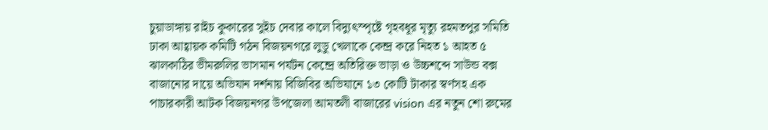চুয়াডাঙ্গায় রাইচ কুকারের সুইচ দেবার কালে বিদ্যুৎস্পৃষ্টে গৃহবধূর মৃত্যু রহমতপুর সমিতি ঢাকা আহ্বায়ক কমিটি গঠন বিজয়নগরে লুডু খেলাকে কেন্দ্র করে নিহত ১ আহত ৫ ঝালকাঠির ভীমরুলির ভাসমান পর্যটন কেন্দ্রে অতিরিক্ত ভাড়া ও উচ্চশব্দে সাউন্ড বক্স বাজানোর দায়ে অভিযান দর্শনায় বিজিবির অভিযানে ১৩ কোটি টাকার স্বর্ণসহ এক পাচারকারী আটক বিজয়নগর উপজেলা আমতলী বাজারের vision এর নতুন শো রুমের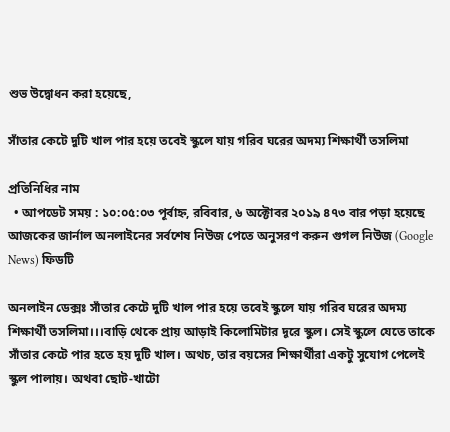শুভ উদ্বোধন করা হয়েছে,

সাঁতার কেটে দুটি খাল পার হয়ে তবেই স্কুলে যায় গরিব ঘরের অদম্য শিক্ষার্থী তসলিমা

প্রতিনিধির নাম
  • আপডেট সময় : ১০:০৫:০৩ পূর্বাহ্ন, রবিবার, ৬ অক্টোবর ২০১৯ ৪৭৩ বার পড়া হয়েছে
আজকের জার্নাল অনলাইনের সর্বশেষ নিউজ পেতে অনুসরণ করুন গুগল নিউজ (Google News) ফিডটি

অনলাইন ডেক্সঃ সাঁতার কেটে দুটি খাল পার হয়ে তবেই স্কুলে যায় গরিব ঘরের অদম্য শিক্ষার্থী তসলিমা।।।বাড়ি থেকে প্রায় আড়াই কিলোমিটার দূরে স্কুল। সেই স্কুলে যেতে তাকে সাঁতার কেটে পার হতে হয় দুটি খাল। অথচ, তার বয়সের শিক্ষার্থীরা একটু সুযোগ পেলেই স্কুল পালায়। অথবা ছোট-খাটো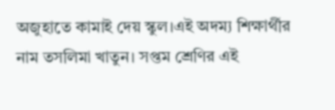অজুহাতে কামাই দেয় স্কুল।এই অদম্য শিক্ষার্থীর নাম তসলিমা খাতুন। সপ্তম শ্রেণির এই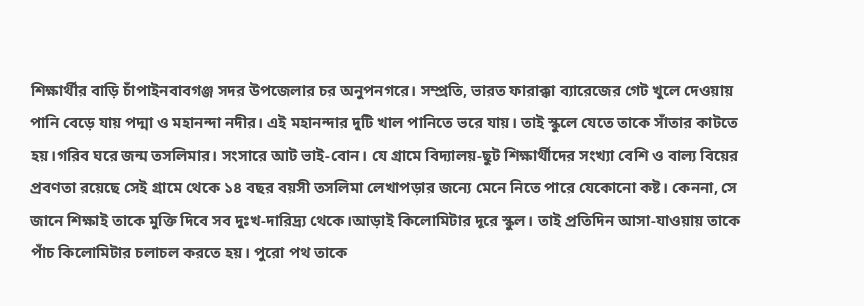শিক্ষার্থীর বাড়ি চাঁপাইনবাবগঞ্জ সদর উপজেলার চর অনুপনগরে। সম্প্রতি, ভারত ফারাক্কা ব্যারেজের গেট খুলে দেওয়ায় পানি বেড়ে যায় পদ্মা ও মহানন্দা নদীর। এই মহানন্দার দুটি খাল পানিতে ভরে যায়। তাই স্কুলে যেতে তাকে সাঁতার কাটতে হয়।গরিব ঘরে জন্ম তসলিমার। সংসারে আট ভাই-বোন। যে গ্রামে বিদ্যালয়-ছুট শিক্ষার্থীদের সংখ্যা বেশি ও বাল্য বিয়ের প্রবণতা রয়েছে সেই গ্রামে থেকে ১৪ বছর বয়সী তসলিমা লেখাপড়ার জন্যে মেনে নিতে পারে যেকোনো কষ্ট। কেননা, সে জানে শিক্ষাই তাকে মুক্তি দিবে সব দুঃখ-দারিদ্র্য থেকে।আড়াই কিলোমিটার দূরে স্কুল। তাই প্রতিদিন আসা-যাওয়ায় তাকে পাঁচ কিলোমিটার চলাচল করতে হয়। পুরো পথ তাকে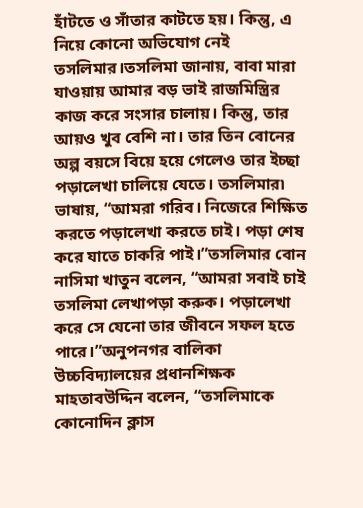হাঁটতে ও সাঁতার কাটতে হয়। কিন্তু, এ নিয়ে কোনো অভিযোগ নেই তসলিমার।তসলিমা জানায়, বাবা মারা যাওয়ায় আমার বড় ভাই রাজমিস্ত্রির কাজ করে সংসার চালায়। কিন্তু, তার আয়ও খুব বেশি না। তার তিন বোনের অল্প বয়সে বিয়ে হয়ে গেলেও তার ইচ্ছা পড়ালেখা চালিয়ে যেতে। তসলিমার৷ ভাষায়, “আমরা গরিব। নিজেরে শিক্ষিত করতে পড়ালেখা করতে চাই। পড়া শেষ করে যাতে চাকরি পাই।”তসলিমার বোন নাসিমা খাতুন বলেন, “আমরা সবাই চাই তসলিমা লেখাপড়া করুক। পড়ালেখা করে সে যেনো তার জীবনে সফল হতে পারে।”অনুপনগর বালিকা উচ্চবিদ্যালয়ের প্রধানশিক্ষক মাহতাবউদ্দিন বলেন, “তসলিমাকে কোনোদিন ক্লাস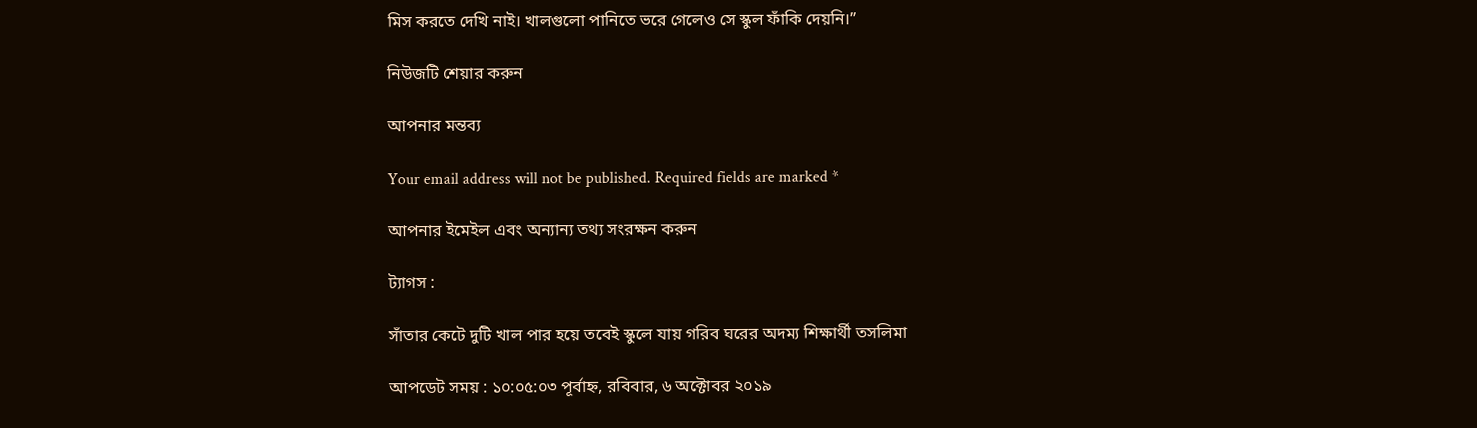মিস করতে দেখি নাই। খালগুলো পানিতে ভরে গেলেও সে স্কুল ফাঁকি দেয়নি।”

নিউজটি শেয়ার করুন

আপনার মন্তব্য

Your email address will not be published. Required fields are marked *

আপনার ইমেইল এবং অন্যান্য তথ্য সংরক্ষন করুন

ট্যাগস :

সাঁতার কেটে দুটি খাল পার হয়ে তবেই স্কুলে যায় গরিব ঘরের অদম্য শিক্ষার্থী তসলিমা

আপডেট সময় : ১০:০৫:০৩ পূর্বাহ্ন, রবিবার, ৬ অক্টোবর ২০১৯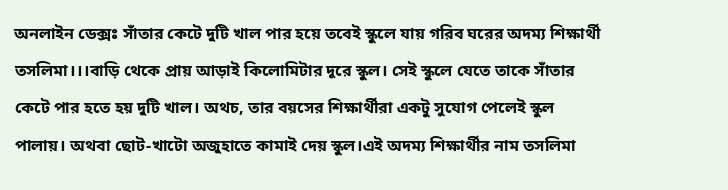অনলাইন ডেক্সঃ সাঁতার কেটে দুটি খাল পার হয়ে তবেই স্কুলে যায় গরিব ঘরের অদম্য শিক্ষার্থী তসলিমা।।।বাড়ি থেকে প্রায় আড়াই কিলোমিটার দূরে স্কুল। সেই স্কুলে যেতে তাকে সাঁতার কেটে পার হতে হয় দুটি খাল। অথচ, তার বয়সের শিক্ষার্থীরা একটু সুযোগ পেলেই স্কুল পালায়। অথবা ছোট-খাটো অজুহাতে কামাই দেয় স্কুল।এই অদম্য শিক্ষার্থীর নাম তসলিমা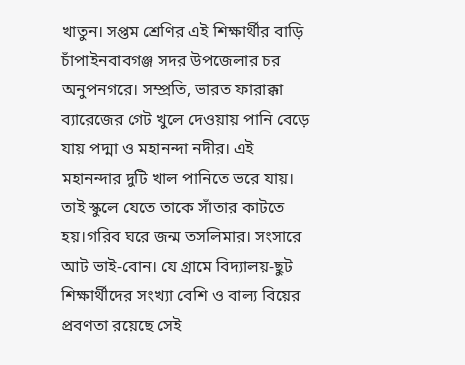খাতুন। সপ্তম শ্রেণির এই শিক্ষার্থীর বাড়ি চাঁপাইনবাবগঞ্জ সদর উপজেলার চর অনুপনগরে। সম্প্রতি, ভারত ফারাক্কা ব্যারেজের গেট খুলে দেওয়ায় পানি বেড়ে যায় পদ্মা ও মহানন্দা নদীর। এই মহানন্দার দুটি খাল পানিতে ভরে যায়। তাই স্কুলে যেতে তাকে সাঁতার কাটতে হয়।গরিব ঘরে জন্ম তসলিমার। সংসারে আট ভাই-বোন। যে গ্রামে বিদ্যালয়-ছুট শিক্ষার্থীদের সংখ্যা বেশি ও বাল্য বিয়ের প্রবণতা রয়েছে সেই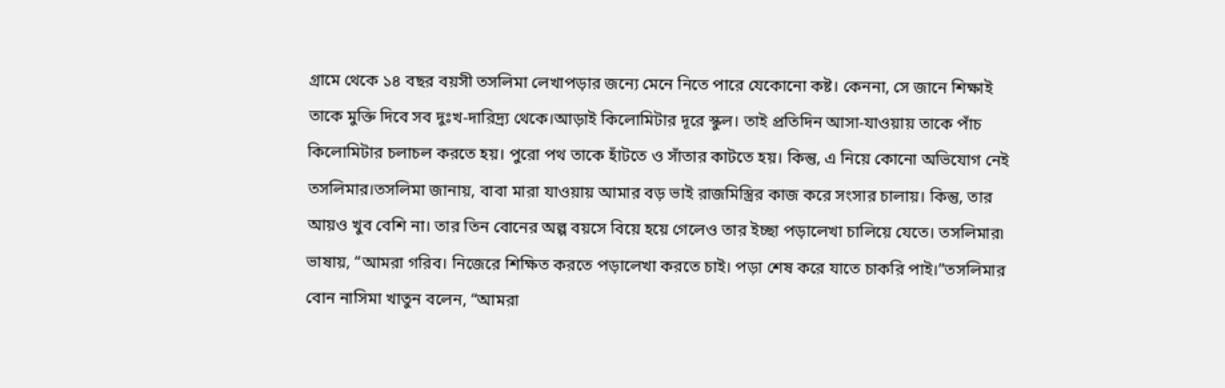গ্রামে থেকে ১৪ বছর বয়সী তসলিমা লেখাপড়ার জন্যে মেনে নিতে পারে যেকোনো কষ্ট। কেননা, সে জানে শিক্ষাই তাকে মুক্তি দিবে সব দুঃখ-দারিদ্র্য থেকে।আড়াই কিলোমিটার দূরে স্কুল। তাই প্রতিদিন আসা-যাওয়ায় তাকে পাঁচ কিলোমিটার চলাচল করতে হয়। পুরো পথ তাকে হাঁটতে ও সাঁতার কাটতে হয়। কিন্তু, এ নিয়ে কোনো অভিযোগ নেই তসলিমার।তসলিমা জানায়, বাবা মারা যাওয়ায় আমার বড় ভাই রাজমিস্ত্রির কাজ করে সংসার চালায়। কিন্তু, তার আয়ও খুব বেশি না। তার তিন বোনের অল্প বয়সে বিয়ে হয়ে গেলেও তার ইচ্ছা পড়ালেখা চালিয়ে যেতে। তসলিমার৷ ভাষায়, “আমরা গরিব। নিজেরে শিক্ষিত করতে পড়ালেখা করতে চাই। পড়া শেষ করে যাতে চাকরি পাই।”তসলিমার বোন নাসিমা খাতুন বলেন, “আমরা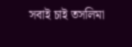সবাই চাই তসলিমা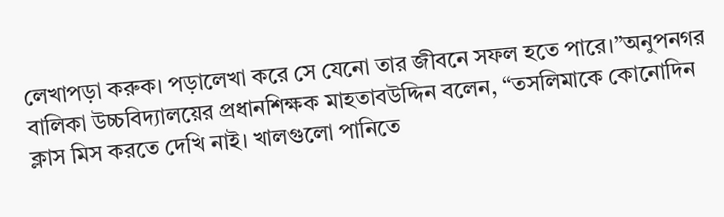লেখাপড়া করুক। পড়ালেখা করে সে যেনো তার জীবনে সফল হতে পারে।”অনুপনগর বালিকা উচ্চবিদ্যালয়ের প্রধানশিক্ষক মাহতাবউদ্দিন বলেন, “তসলিমাকে কোনোদিন ক্লাস মিস করতে দেখি নাই। খালগুলো পানিতে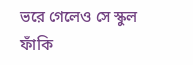ভরে গেলেও সে স্কুল ফাঁকি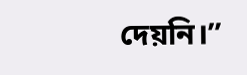দেয়নি।”